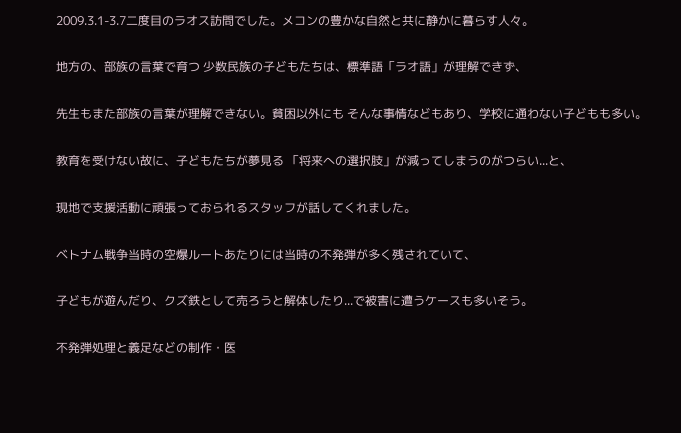2009.3.1-3.7二度目のラオス訪問でした。メコンの豊かな自然と共に静かに暮らす人々。

地方の、部族の言葉で育つ 少数民族の子どもたちは、標準語「ラオ語」が理解できず、

先生もまた部族の言葉が理解できない。貧困以外にも そんな事情などもあり、学校に通わない子どもも多い。

教育を受けない故に、子どもたちが夢見る 「将来への選択肢」が減ってしまうのがつらい...と、

現地で支援活動に頑張っておられるスタッフが話してくれました。

ベトナム戦争当時の空爆ルートあたりには当時の不発弾が多く残されていて、

子どもが遊んだり、クズ鉄として売ろうと解体したり...で被害に遭うケースも多いそう。

不発弾処理と義足などの制作・医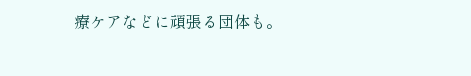療ケアなどに頑張る団体も。